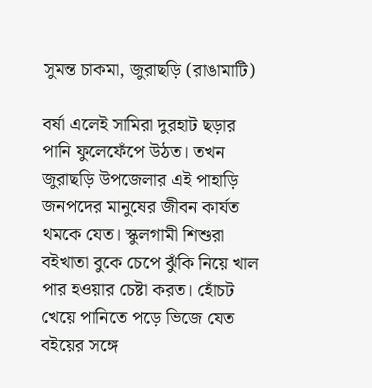সুমন্ত চাকমা, জুরাছড়ি (রাঙামাটি)

বর্ষা এলেই সামিরা দুরহাট ছড়ার পানি ফুলেফেঁপে উঠত। তখন জুরাছড়ি উপজেলার এই পাহাড়ি জনপদের মানুষের জীবন কার্যত থমকে যেত। স্কুলগামী শিশুরা বইখাতা বুকে চেপে ঝুঁকি নিয়ে খাল পার হওয়ার চেষ্টা করত। হোঁচট খেয়ে পানিতে পড়ে ভিজে যেত বইয়ের সঙ্গে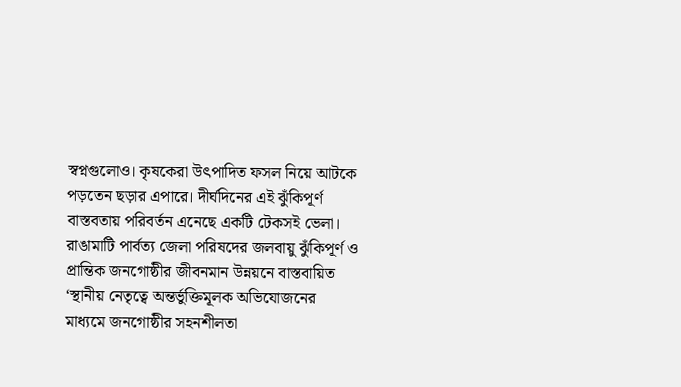স্বপ্নগুলোও। কৃষকেরা উৎপাদিত ফসল নিয়ে আটকে পড়তেন ছড়ার এপারে। দীর্ঘদিনের এই ঝুঁকিপূর্ণ বাস্তবতায় পরিবর্তন এনেছে একটি টেকসই ভেলা।
রাঙামাটি পার্বত্য জেলা পরিষদের জলবায়ু ঝুঁকিপূর্ণ ও প্রান্তিক জনগোষ্ঠীর জীবনমান উন্নয়নে বাস্তবায়িত ‘স্থানীয় নেতৃত্বে অন্তর্ভুক্তিমূলক অভিযোজনের মাধ্যমে জনগোষ্ঠীর সহনশীলতা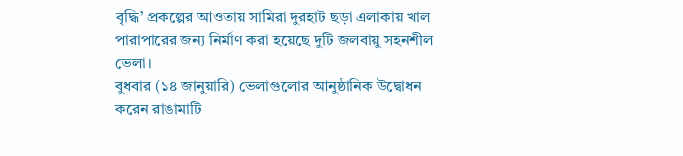বৃদ্ধি’ প্রকল্পের আওতায় সামিরা দুরহাট ছড়া এলাকায় খাল পারাপারের জন্য নির্মাণ করা হয়েছে দুটি জলবায়ু সহনশীল ভেলা।
বুধবার (১৪ জানুয়ারি) ভেলাগুলোর আনুষ্ঠানিক উদ্বোধন করেন রাঙামাটি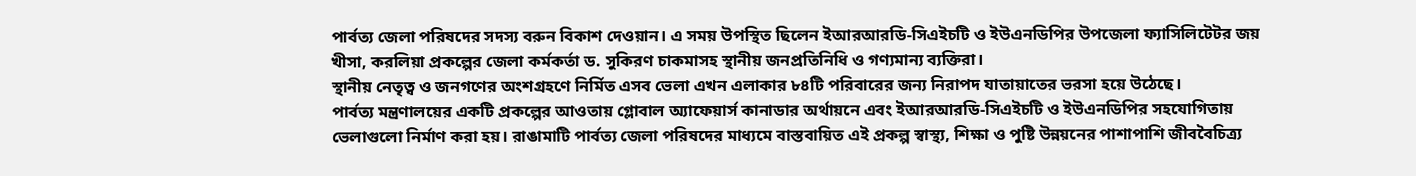পার্বত্য জেলা পরিষদের সদস্য বরুন বিকাশ দেওয়ান। এ সময় উপস্থিত ছিলেন ইআরআরডি-সিএইচটি ও ইউএনডিপির উপজেলা ফ্যাসিলিটেটর জয় খীসা, করলিয়া প্রকল্পের জেলা কর্মকর্তা ড. সুকিরণ চাকমাসহ স্থানীয় জনপ্রতিনিধি ও গণ্যমান্য ব্যক্তিরা।
স্থানীয় নেতৃত্ব ও জনগণের অংশগ্রহণে নির্মিত এসব ভেলা এখন এলাকার ৮৪টি পরিবারের জন্য নিরাপদ যাতায়াতের ভরসা হয়ে উঠেছে।
পার্বত্য মন্ত্রণালয়ের একটি প্রকল্পের আওতায় গ্লোবাল অ্যাফেয়ার্স কানাডার অর্থায়নে এবং ইআরআরডি-সিএইচটি ও ইউএনডিপির সহযোগিতায় ভেলাগুলো নির্মাণ করা হয়। রাঙামাটি পার্বত্য জেলা পরিষদের মাধ্যমে বাস্তবায়িত এই প্রকল্প স্বাস্থ্য, শিক্ষা ও পুষ্টি উন্নয়নের পাশাপাশি জীববৈচিত্র্য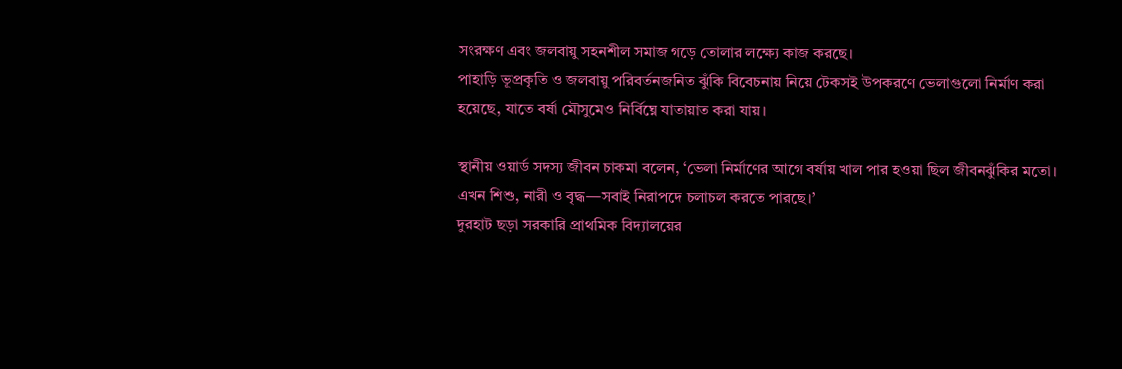সংরক্ষণ এবং জলবায়ু সহনশীল সমাজ গড়ে তোলার লক্ষ্যে কাজ করছে।
পাহাড়ি ভূপ্রকৃতি ও জলবায়ু পরিবর্তনজনিত ঝুঁকি বিবেচনায় নিয়ে টেকসই উপকরণে ভেলাগুলো নির্মাণ করা হয়েছে, যাতে বর্ষা মৌসুমেও নির্বিঘ্নে যাতায়াত করা যায়।

স্থানীয় ওয়ার্ড সদস্য জীবন চাকমা বলেন, ‘ভেলা নির্মাণের আগে বর্ষায় খাল পার হওয়া ছিল জীবনঝুঁকির মতো। এখন শিশু, নারী ও বৃদ্ধ—সবাই নিরাপদে চলাচল করতে পারছে।’
দুরহাট ছড়া সরকারি প্রাথমিক বিদ্যালয়ের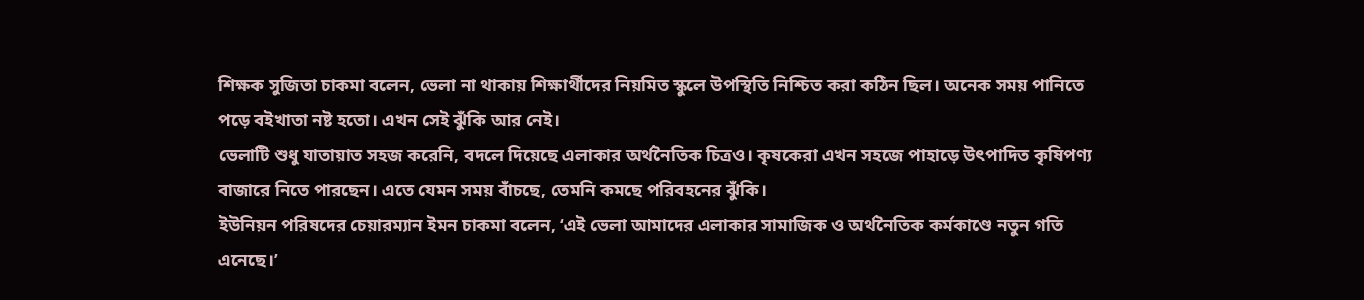শিক্ষক সুজিতা চাকমা বলেন, ভেলা না থাকায় শিক্ষার্থীদের নিয়মিত স্কুলে উপস্থিতি নিশ্চিত করা কঠিন ছিল। অনেক সময় পানিতে পড়ে বইখাতা নষ্ট হতো। এখন সেই ঝুঁকি আর নেই।
ভেলাটি শুধু যাতায়াত সহজ করেনি, বদলে দিয়েছে এলাকার অর্থনৈতিক চিত্রও। কৃষকেরা এখন সহজে পাহাড়ে উৎপাদিত কৃষিপণ্য বাজারে নিতে পারছেন। এতে যেমন সময় বাঁচছে, তেমনি কমছে পরিবহনের ঝুঁকি।
ইউনিয়ন পরিষদের চেয়ারম্যান ইমন চাকমা বলেন, ‘এই ভেলা আমাদের এলাকার সামাজিক ও অর্থনৈতিক কর্মকাণ্ডে নতুন গতি এনেছে।’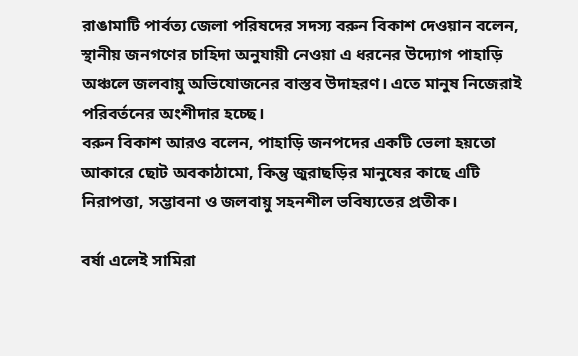রাঙামাটি পার্বত্য জেলা পরিষদের সদস্য বরুন বিকাশ দেওয়ান বলেন, স্থানীয় জনগণের চাহিদা অনুযায়ী নেওয়া এ ধরনের উদ্যোগ পাহাড়ি অঞ্চলে জলবায়ু অভিযোজনের বাস্তব উদাহরণ। এতে মানুষ নিজেরাই পরিবর্তনের অংশীদার হচ্ছে।
বরুন বিকাশ আরও বলেন, পাহাড়ি জনপদের একটি ভেলা হয়তো আকারে ছোট অবকাঠামো, কিন্তু জুরাছড়ির মানুষের কাছে এটি নিরাপত্তা, সম্ভাবনা ও জলবায়ু সহনশীল ভবিষ্যতের প্রতীক।

বর্ষা এলেই সামিরা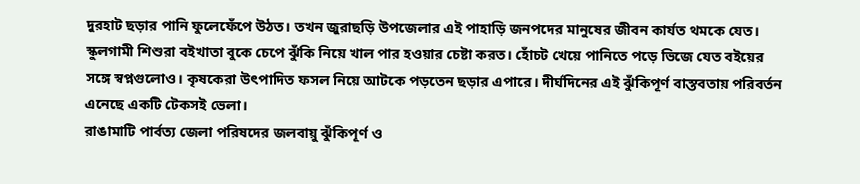দুরহাট ছড়ার পানি ফুলেফেঁপে উঠত। তখন জুরাছড়ি উপজেলার এই পাহাড়ি জনপদের মানুষের জীবন কার্যত থমকে যেত। স্কুলগামী শিশুরা বইখাতা বুকে চেপে ঝুঁকি নিয়ে খাল পার হওয়ার চেষ্টা করত। হোঁচট খেয়ে পানিতে পড়ে ভিজে যেত বইয়ের সঙ্গে স্বপ্নগুলোও। কৃষকেরা উৎপাদিত ফসল নিয়ে আটকে পড়তেন ছড়ার এপারে। দীর্ঘদিনের এই ঝুঁকিপূর্ণ বাস্তবতায় পরিবর্তন এনেছে একটি টেকসই ভেলা।
রাঙামাটি পার্বত্য জেলা পরিষদের জলবায়ু ঝুঁকিপূর্ণ ও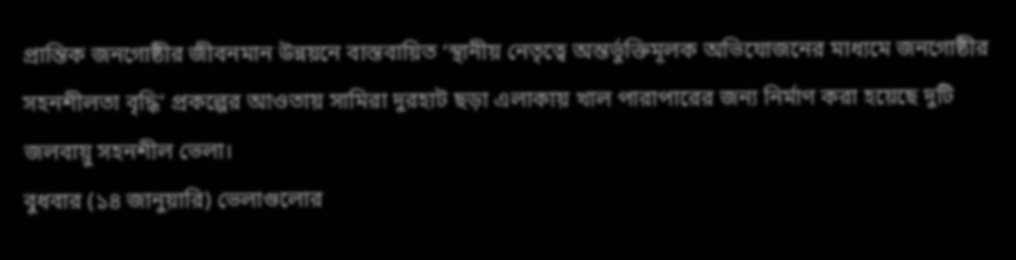প্রান্তিক জনগোষ্ঠীর জীবনমান উন্নয়নে বাস্তবায়িত ‘স্থানীয় নেতৃত্বে অন্তর্ভুক্তিমূলক অভিযোজনের মাধ্যমে জনগোষ্ঠীর সহনশীলতা বৃদ্ধি’ প্রকল্পের আওতায় সামিরা দুরহাট ছড়া এলাকায় খাল পারাপারের জন্য নির্মাণ করা হয়েছে দুটি জলবায়ু সহনশীল ভেলা।
বুধবার (১৪ জানুয়ারি) ভেলাগুলোর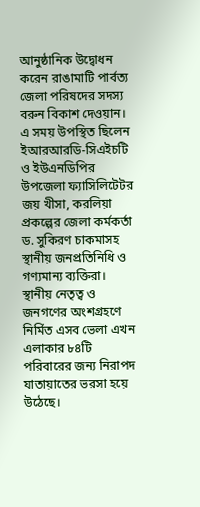আনুষ্ঠানিক উদ্বোধন করেন রাঙামাটি পার্বত্য জেলা পরিষদের সদস্য বরুন বিকাশ দেওয়ান। এ সময় উপস্থিত ছিলেন ইআরআরডি-সিএইচটি ও ইউএনডিপির উপজেলা ফ্যাসিলিটেটর জয় খীসা, করলিয়া প্রকল্পের জেলা কর্মকর্তা ড. সুকিরণ চাকমাসহ স্থানীয় জনপ্রতিনিধি ও গণ্যমান্য ব্যক্তিরা।
স্থানীয় নেতৃত্ব ও জনগণের অংশগ্রহণে নির্মিত এসব ভেলা এখন এলাকার ৮৪টি পরিবারের জন্য নিরাপদ যাতায়াতের ভরসা হয়ে উঠেছে।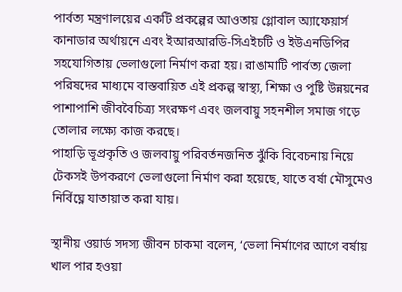পার্বত্য মন্ত্রণালয়ের একটি প্রকল্পের আওতায় গ্লোবাল অ্যাফেয়ার্স কানাডার অর্থায়নে এবং ইআরআরডি-সিএইচটি ও ইউএনডিপির সহযোগিতায় ভেলাগুলো নির্মাণ করা হয়। রাঙামাটি পার্বত্য জেলা পরিষদের মাধ্যমে বাস্তবায়িত এই প্রকল্প স্বাস্থ্য, শিক্ষা ও পুষ্টি উন্নয়নের পাশাপাশি জীববৈচিত্র্য সংরক্ষণ এবং জলবায়ু সহনশীল সমাজ গড়ে তোলার লক্ষ্যে কাজ করছে।
পাহাড়ি ভূপ্রকৃতি ও জলবায়ু পরিবর্তনজনিত ঝুঁকি বিবেচনায় নিয়ে টেকসই উপকরণে ভেলাগুলো নির্মাণ করা হয়েছে, যাতে বর্ষা মৌসুমেও নির্বিঘ্নে যাতায়াত করা যায়।

স্থানীয় ওয়ার্ড সদস্য জীবন চাকমা বলেন, ‘ভেলা নির্মাণের আগে বর্ষায় খাল পার হওয়া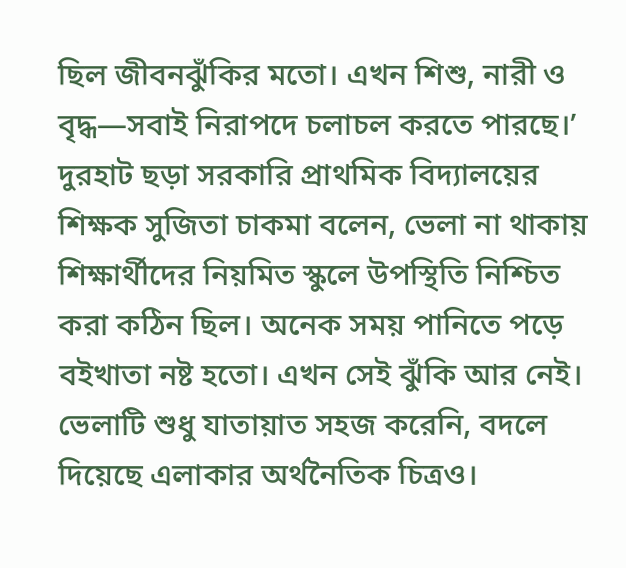ছিল জীবনঝুঁকির মতো। এখন শিশু, নারী ও বৃদ্ধ—সবাই নিরাপদে চলাচল করতে পারছে।’
দুরহাট ছড়া সরকারি প্রাথমিক বিদ্যালয়ের শিক্ষক সুজিতা চাকমা বলেন, ভেলা না থাকায় শিক্ষার্থীদের নিয়মিত স্কুলে উপস্থিতি নিশ্চিত করা কঠিন ছিল। অনেক সময় পানিতে পড়ে বইখাতা নষ্ট হতো। এখন সেই ঝুঁকি আর নেই।
ভেলাটি শুধু যাতায়াত সহজ করেনি, বদলে দিয়েছে এলাকার অর্থনৈতিক চিত্রও।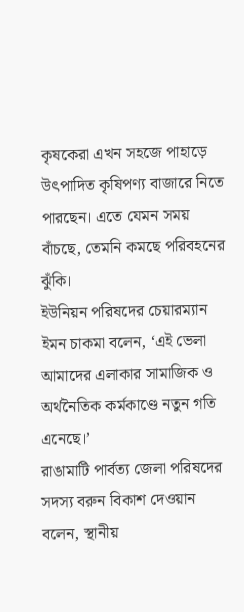কৃষকেরা এখন সহজে পাহাড়ে উৎপাদিত কৃষিপণ্য বাজারে নিতে পারছেন। এতে যেমন সময় বাঁচছে, তেমনি কমছে পরিবহনের ঝুঁকি।
ইউনিয়ন পরিষদের চেয়ারম্যান ইমন চাকমা বলেন, ‘এই ভেলা আমাদের এলাকার সামাজিক ও অর্থনৈতিক কর্মকাণ্ডে নতুন গতি এনেছে।’
রাঙামাটি পার্বত্য জেলা পরিষদের সদস্য বরুন বিকাশ দেওয়ান বলেন, স্থানীয়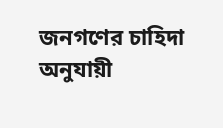জনগণের চাহিদা অনুযায়ী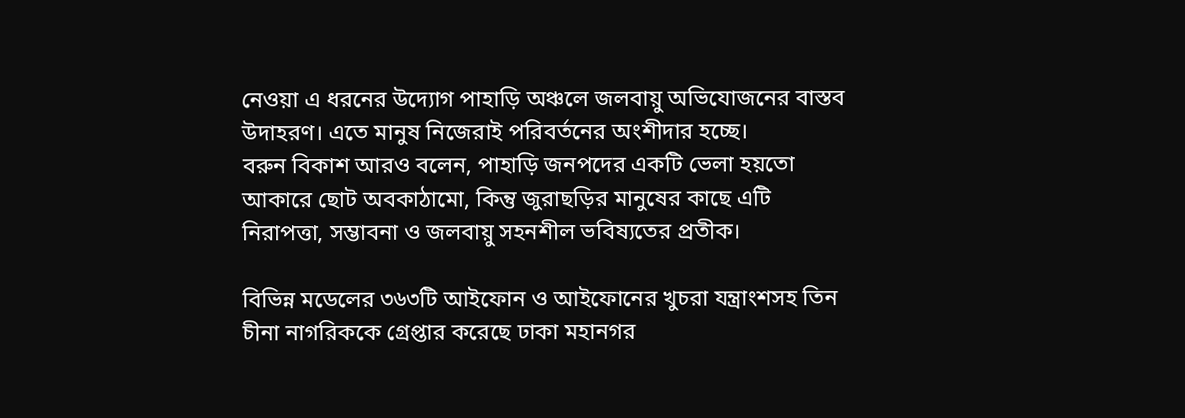নেওয়া এ ধরনের উদ্যোগ পাহাড়ি অঞ্চলে জলবায়ু অভিযোজনের বাস্তব উদাহরণ। এতে মানুষ নিজেরাই পরিবর্তনের অংশীদার হচ্ছে।
বরুন বিকাশ আরও বলেন, পাহাড়ি জনপদের একটি ভেলা হয়তো আকারে ছোট অবকাঠামো, কিন্তু জুরাছড়ির মানুষের কাছে এটি নিরাপত্তা, সম্ভাবনা ও জলবায়ু সহনশীল ভবিষ্যতের প্রতীক।

বিভিন্ন মডেলের ৩৬৩টি আইফোন ও আইফোনের খুচরা যন্ত্রাংশসহ তিন চীনা নাগরিককে গ্রেপ্তার করেছে ঢাকা মহানগর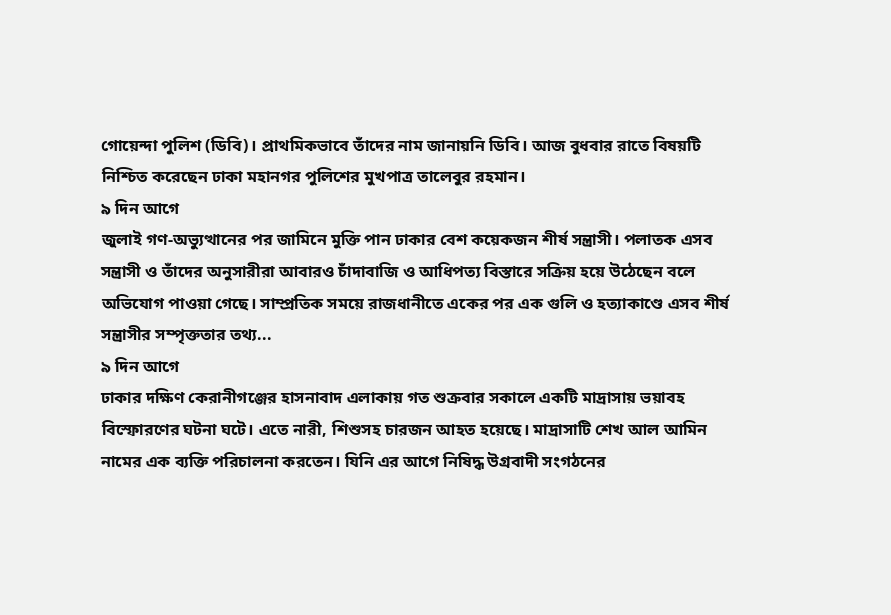গোয়েন্দা পুলিশ (ডিবি)। প্রাথমিকভাবে তাঁদের নাম জানায়নি ডিবি। আজ বুধবার রাতে বিষয়টি নিশ্চিত করেছেন ঢাকা মহানগর পুলিশের মুখপাত্র তালেবুর রহমান।
৯ দিন আগে
জুলাই গণ-অভ্যুত্থানের পর জামিনে মুক্তি পান ঢাকার বেশ কয়েকজন শীর্ষ সন্ত্রাসী। পলাতক এসব সন্ত্রাসী ও তাঁদের অনুসারীরা আবারও চাঁদাবাজি ও আধিপত্য বিস্তারে সক্রিয় হয়ে উঠেছেন বলে অভিযোগ পাওয়া গেছে। সাম্প্রতিক সময়ে রাজধানীতে একের পর এক গুলি ও হত্যাকাণ্ডে এসব শীর্ষ সন্ত্রাসীর সম্পৃক্ততার তথ্য...
৯ দিন আগে
ঢাকার দক্ষিণ কেরানীগঞ্জের হাসনাবাদ এলাকায় গত শুক্রবার সকালে একটি মাদ্রাসায় ভয়াবহ বিস্ফোরণের ঘটনা ঘটে। এতে নারী, শিশুসহ চারজন আহত হয়েছে। মাদ্রাসাটি শেখ আল আমিন নামের এক ব্যক্তি পরিচালনা করতেন। যিনি এর আগে নিষিদ্ধ উগ্রবাদী সংগঠনের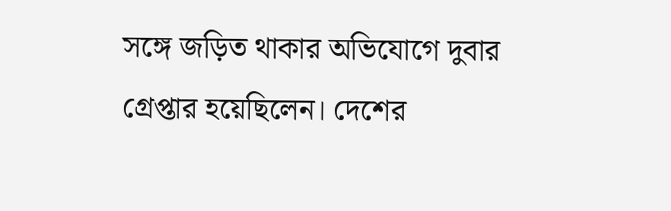সঙ্গে জড়িত থাকার অভিযোগে দুবার গ্রেপ্তার হয়েছিলেন। দেশের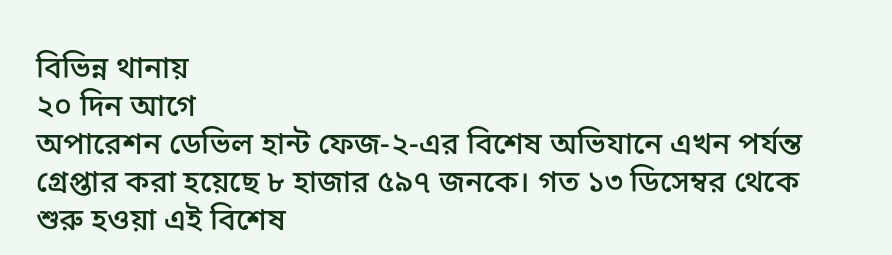বিভিন্ন থানায়
২০ দিন আগে
অপারেশন ডেভিল হান্ট ফেজ-২-এর বিশেষ অভিযানে এখন পর্যন্ত গ্রেপ্তার করা হয়েছে ৮ হাজার ৫৯৭ জনকে। গত ১৩ ডিসেম্বর থেকে শুরু হওয়া এই বিশেষ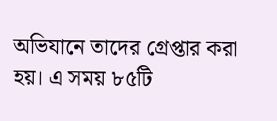অভিযানে তাদের গ্রেপ্তার করা হয়। এ সময় ৮৫টি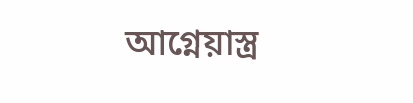আগ্নেয়াস্ত্র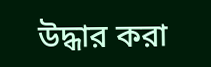উদ্ধার করা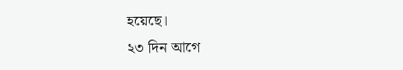হয়েছে।
২৩ দিন আগে